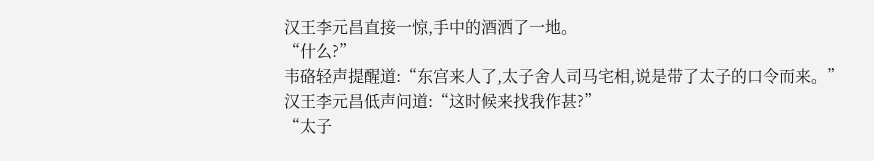汉王李元昌直接一惊,手中的酒洒了一地。
“什么?”
韦硌轻声提醒道:“东宫来人了,太子舍人司马宅相,说是带了太子的口令而来。”
汉王李元昌低声问道:“这时候来找我作甚?”
“太子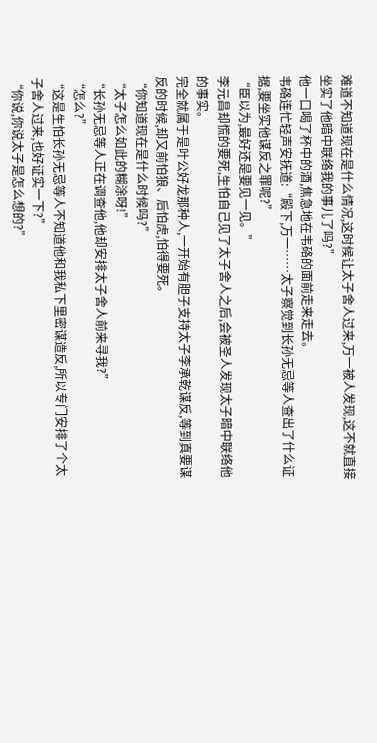难道不知道现在是什么情况,这时候让太子舍人过来,万一被人发现,这不就直接坐实了他暗中联络我的事儿了吗?”
他一口喝了杯中的酒,焦急地在韦硌的面前走来走去。
韦硌连忙轻声安抚道:“殿下,万一……太子察觉到长孙无忌等人查出了什么证据,要坐实他谋反之罪呢?”
“臣以为,最好还是要见一见。”
李元昌却慌的要死,生怕自己见了太子舍人之后,会被圣人发现太子暗中联络他的事实。
完全就属于是叶公好龙那种人,一开始有胆子支持太子李承乾谋反,等到真要谋反的时候,却又前怕狼、后怕虎,怕得要死。
“你知道现在是什么时候吗?”
“太子怎么如此的糊涂呀!”
“长孙无忌等人正在调查他,他却安排太子舍人前来寻我?”
“怎么?”
“这是生怕长孙无忌等人不知道他和我私下里密谋造反,所以专门安排了个太子舍人过来,也好证实一下?”
“你说,你说太子是怎么想的?”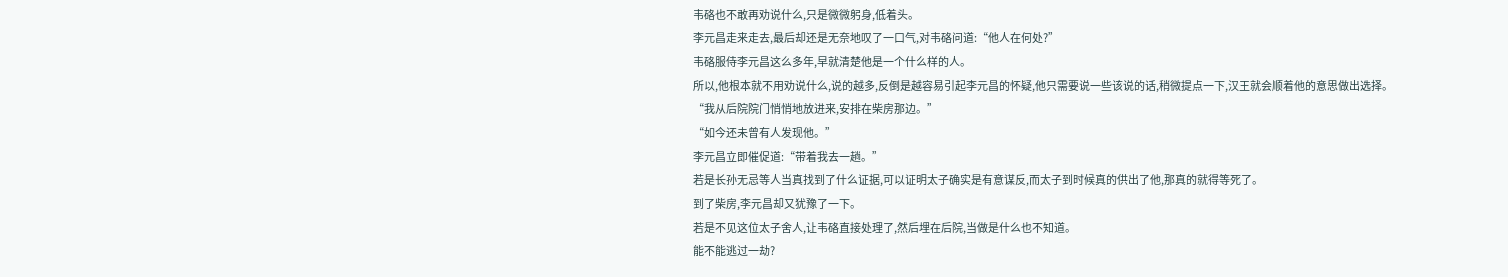韦硌也不敢再劝说什么,只是微微躬身,低着头。
李元昌走来走去,最后却还是无奈地叹了一口气,对韦硌问道:“他人在何处?”
韦硌服侍李元昌这么多年,早就清楚他是一个什么样的人。
所以,他根本就不用劝说什么,说的越多,反倒是越容易引起李元昌的怀疑,他只需要说一些该说的话,稍微提点一下,汉王就会顺着他的意思做出选择。
“我从后院院门悄悄地放进来,安排在柴房那边。”
“如今还未曾有人发现他。”
李元昌立即催促道:“带着我去一趟。”
若是长孙无忌等人当真找到了什么证据,可以证明太子确实是有意谋反,而太子到时候真的供出了他,那真的就得等死了。
到了柴房,李元昌却又犹豫了一下。
若是不见这位太子舍人,让韦硌直接处理了,然后埋在后院,当做是什么也不知道。
能不能逃过一劫?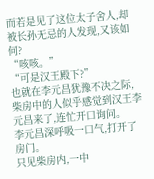而若是见了这位太子舍人,却被长孙无忌的人发现,又该如何?
“咳咳。”
“可是汉王殿下?”
也就在李元昌犹豫不决之际,柴房中的人似乎感觉到汉王李元昌来了,连忙开口询问。
李元昌深呼吸一口气,打开了房门。
只见柴房内,一中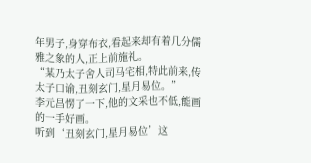年男子,身穿布衣,看起来却有着几分儒雅之象的人,正上前施礼。
“某乃太子舍人司马宅相,特此前来,传太子口谕,丑刻玄门,星月易位。”
李元昌愣了一下,他的文采也不低,能画的一手好画。
听到‘丑刻玄门,星月易位’这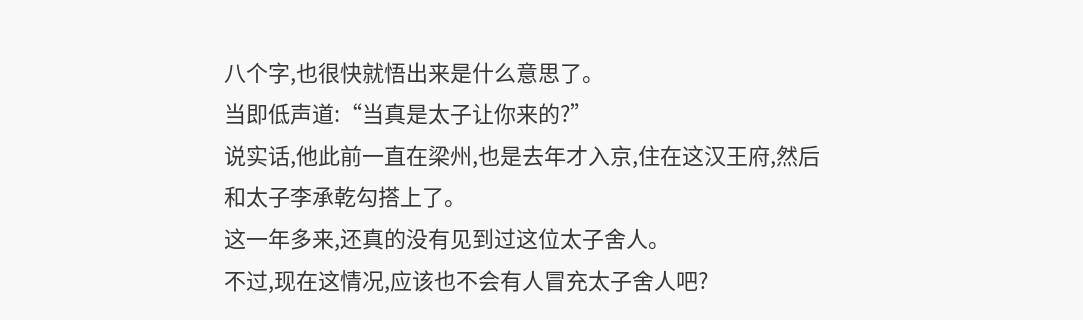八个字,也很快就悟出来是什么意思了。
当即低声道:“当真是太子让你来的?”
说实话,他此前一直在梁州,也是去年才入京,住在这汉王府,然后和太子李承乾勾搭上了。
这一年多来,还真的没有见到过这位太子舍人。
不过,现在这情况,应该也不会有人冒充太子舍人吧?